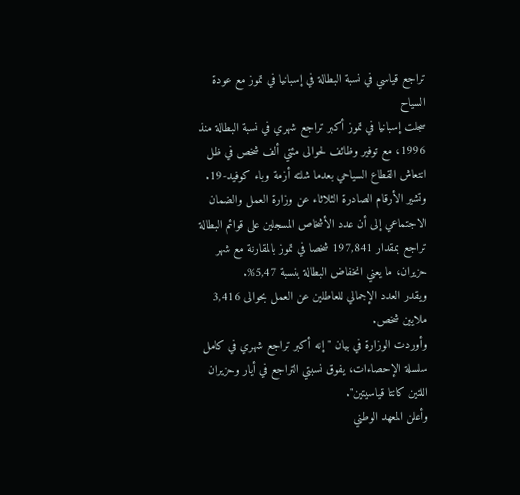تراجع قياسي في نسبة البطالة في إسبانيا في تموز مع عودة السياح
سجلت إسبانيا في تموز أكبر تراجع شهري في نسبة البطالة منذ 1996، مع توفير وظائف لحوالى مئتي ألف شخص في ظل انتعاش القطاع السياحي بعدما شلته أزمة وباء كوفيد-19.
وتشير الأرقام الصادرة الثلاثاء عن وزارة العمل والضمان الاجتماعي إلى أن عدد الأشخاص المسجلين على قوائم البطالة تراجع بمقدار 197,841 شخصا في تموز بالمقارنة مع شهر حزيران، ما يعني انخفاض البطالة بنسبة 5,47%.
ويقدر العدد الإجمالي للعاطلين عن العمل بحوالى 3,416 ملايين شخص.
وأوردت الوزارة في بيان "إنه أكبر تراجع شهري في كامل سلسلة الإحصاءات، يفوق نسبتي التراجع في أيار وحزيران اللتين كانتا قياسيتين".
وأعلن المعهد الوطني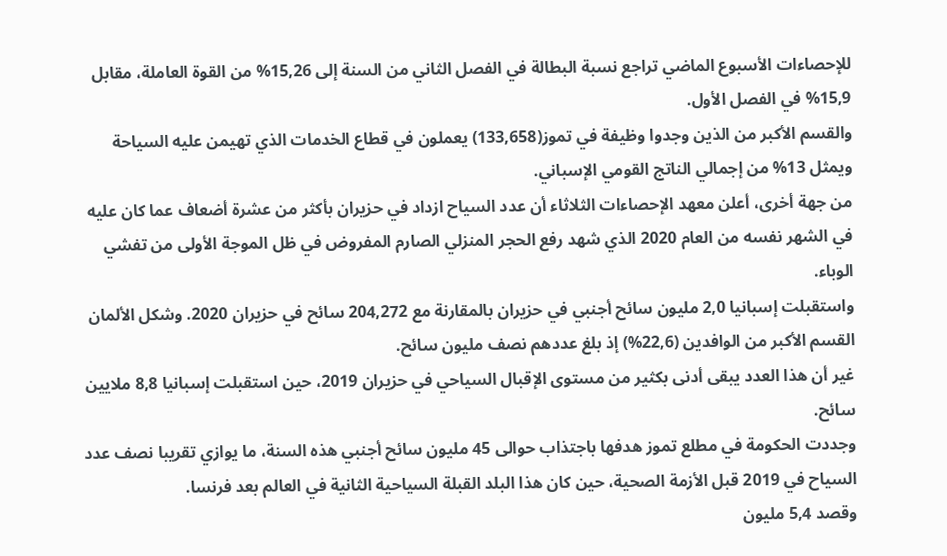للإحصاءات الأسبوع الماضي تراجع نسبة البطالة في الفصل الثاني من السنة إلى 15,26% من القوة العاملة، مقابل 15,9% في الفصل الأول.
والقسم الأكبر من الذين وجدوا وظيفة في تموز(133,658) يعملون في قطاع الخدمات الذي تهيمن عليه السياحة ويمثل 13% من إجمالي الناتج القومي الإسباني.
من جهة أخرى، أعلن معهد الإحصاءات الثلاثاء أن عدد السياح ازداد في حزيران بأكثر من عشرة أضعاف عما كان عليه في الشهر نفسه من العام 2020 الذي شهد رفع الحجر المنزلي الصارم المفروض في ظل الموجة الأولى من تفشي الوباء.
واستقبلت إسبانيا 2,0 مليون سائح أجنبي في حزيران بالمقارنة مع 204,272 سائح في حزيران 2020. وشكل الألمان القسم الأكبر من الوافدين (22,6%) إذ بلغ عددهم نصف مليون سائح.
غير أن هذا العدد يبقى أدنى بكثير من مستوى الإقبال السياحي في حزيران 2019، حين استقبلت إسبانيا 8,8 ملايين سائح.
وجددت الحكومة في مطلع تموز هدفها باجتذاب حوالى 45 مليون سائح أجنبي هذه السنة، ما يوازي تقريبا نصف عدد السياح في 2019 قبل الأزمة الصحية، حين كان هذا البلد القبلة السياحية الثانية في العالم بعد فرنسا.
وقصد 5,4 مليون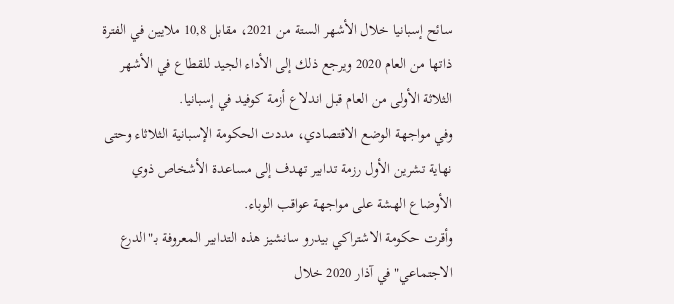سائح إسبانيا خلال الأشهر الستة من 2021، مقابل 10,8 ملايين في الفترة ذاتها من العام 2020 ويرجع ذلك إلى الأداء الجيد للقطاع في الأشهر الثلاثة الأولى من العام قبل اندلاع أزمة كوفيد في إسبانيا.
وفي مواجهة الوضع الاقتصادي، مددت الحكومة الإسبانية الثلاثاء وحتى نهاية تشرين الأول رزمة تدابير تهدف إلى مساعدة الأشخاص ذوي الأوضاع الهشة على مواجهة عواقب الوباء.
وأقرت حكومة الاشتراكي بيدرو سانشيز هذه التدابير المعروفة بـ"الدرع الاجتماعي" في آذار 2020 خلال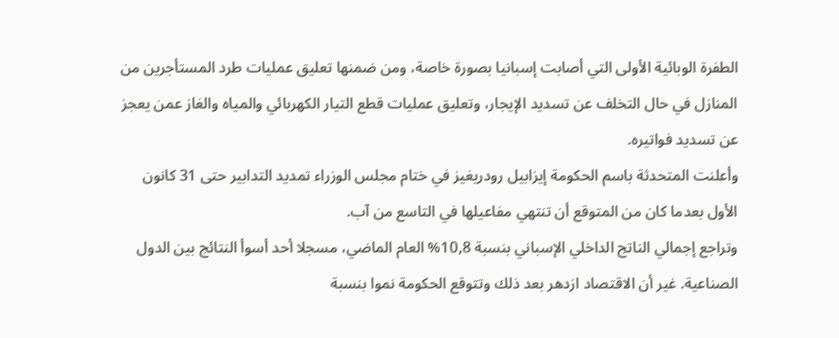الطفرة الوبائية الأولى التي أصابت إسبانيا بصورة خاصة، ومن ضمنها تعليق عمليات طرد المستأجرين من المنازل في حال التخلف عن تسديد الإيجار، وتعليق عمليات قطع التيار الكهربائي والمياه والغاز عمن يعجز عن تسديد فواتيره.
وأعلنت المتحدثة باسم الحكومة إيزابيل رودريغيز في ختام مجلس الوزراء تمديد التدابير حتى 31 كانون الأول بعدما كان من المتوقع أن تنتهي مفاعيلها في التاسع من آب.
وتراجع إجمالي الناتج الداخلي الإسباني بنسبة 10,8% العام الماضي، مسجلا أحد أسوأ النتائج بين الدول الصناعية. غير أن الاقتصاد ازدهر بعد ذلك وتتوقع الحكومة نموا بنسبة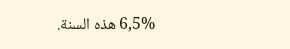6,5% هذه السنة.